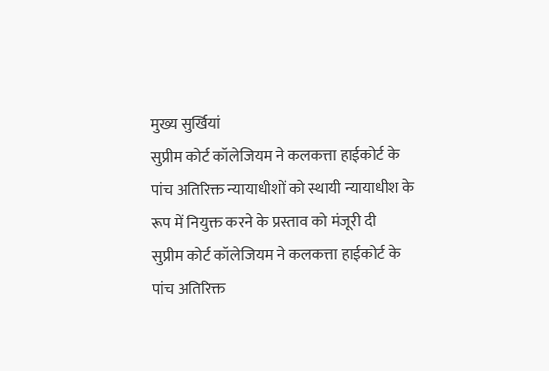मुख्य सुर्खियां
सुप्रीम कोर्ट कॉलेजियम ने कलकत्ता हाईकोर्ट के पांच अतिरिक्त न्यायाधीशों को स्थायी न्यायाधीश के रूप में नियुक्त करने के प्रस्ताव को मंजूरी दी
सुप्रीम कोर्ट कॉलेजियम ने कलकत्ता हाईकोर्ट के पांच अतिरिक्त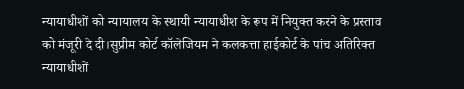न्यायाधीशों को न्यायालय के स्थायी न्यायाधीश के रूप में नियुक्त करने के प्रस्ताव को मंजूरी दे दी।सुप्रीम कोर्ट कॉलेजियम ने कलकत्ता हाईकोर्ट के पांच अतिरिक्त न्यायाधीशों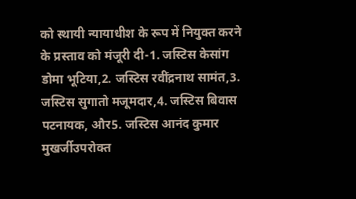को स्थायी न्यायाधीश के रूप में नियुक्त करने के प्रस्ताव को मंजूरी दी-1. जस्टिस केसांग डोमा भूटिया,2. जस्टिस रवींद्रनाथ सामंत,3. जस्टिस सुगातो मजूमदार,4. जस्टिस बिवास पटनायक, और5. जस्टिस आनंद कुमार मुखर्जीउपरोक्त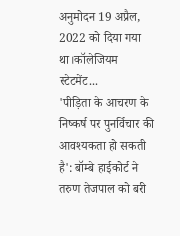अनुमोदन 19 अप्रैल, 2022 को दिया गया था।कॉलेजियम स्टेटमेंट...
'पीड़िता के आचरण के निष्कर्ष पर पुनर्विचार की आवश्यकता हो सकती है': बॉम्बे हाईकोर्ट ने तरुण तेजपाल को बरी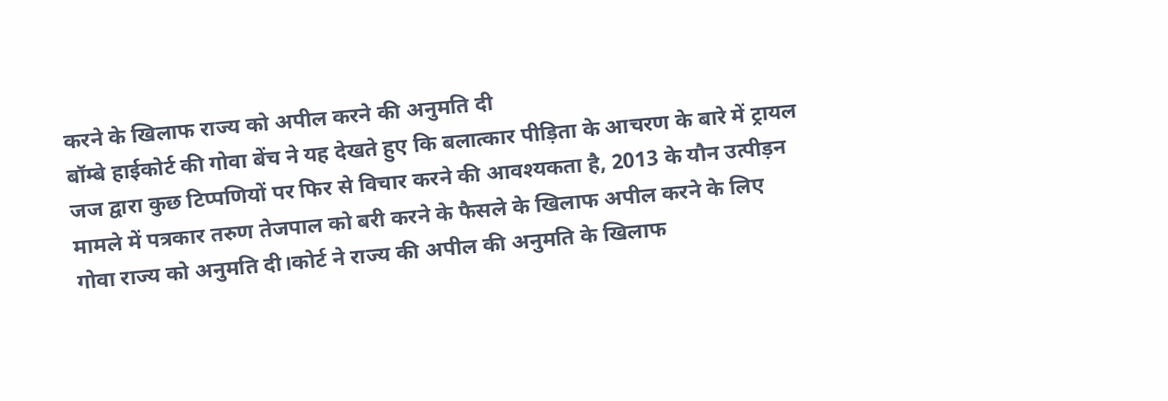करने के खिलाफ राज्य को अपील करने की अनुमति दी
बॉम्बे हाईकोर्ट की गोवा बेंच ने यह देखते हुए कि बलात्कार पीड़िता के आचरण के बारे में ट्रायल जज द्वारा कुछ टिप्पणियों पर फिर से विचार करने की आवश्यकता है, 2013 के यौन उत्पीड़न मामले में पत्रकार तरुण तेजपाल को बरी करने के फैसले के खिलाफ अपील करने के लिए गोवा राज्य को अनुमति दी।कोर्ट ने राज्य की अपील की अनुमति के खिलाफ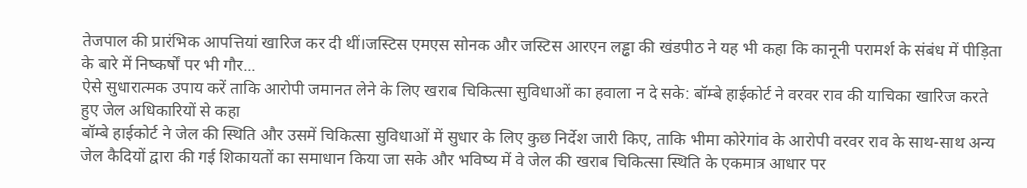तेजपाल की प्रारंभिक आपत्तियां खारिज कर दी थीं।जस्टिस एमएस सोनक और जस्टिस आरएन लड्ढा की खंडपीठ ने यह भी कहा कि कानूनी परामर्श के संबंध में पीड़िता के बारे में निष्कर्षों पर भी गौर...
ऐसे सुधारात्मक उपाय करें ताकि आरोपी जमानत लेने के लिए खराब चिकित्सा सुविधाओं का हवाला न दे सके: बॉम्बे हाईकोर्ट ने वरवर राव की याचिका खारिज करते हुए जेल अधिकारियों से कहा
बॉम्बे हाईकोर्ट ने जेल की स्थिति और उसमें चिकित्सा सुविधाओं में सुधार के लिए कुछ निर्देश जारी किए, ताकि भीमा कोरेगांव के आरोपी वरवर राव के साथ-साथ अन्य जेल कैदियों द्वारा की गई शिकायतों का समाधान किया जा सके और भविष्य में वे जेल की खराब चिकित्सा स्थिति के एकमात्र आधार पर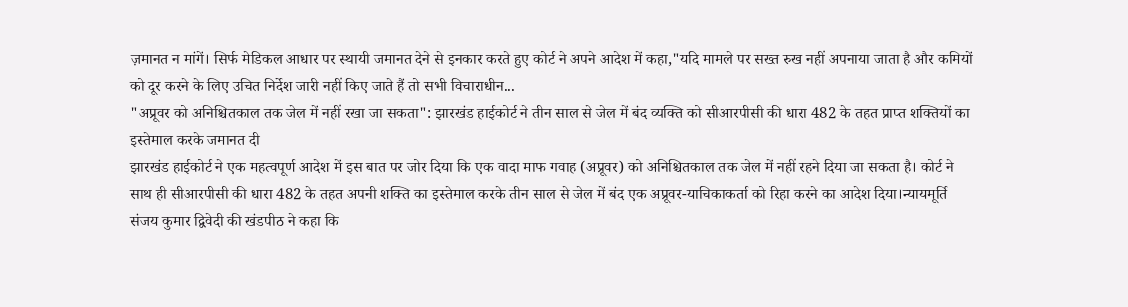ज़मानत न मांगें। सिर्फ मेडिकल आधार पर स्थायी जमानत देने से इनकार करते हुए कोर्ट ने अपने आदेश में कहा,"यदि मामले पर सख्त रुख नहीं अपनाया जाता है और कमियों को दूर करने के लिए उचित निर्देश जारी नहीं किए जाते हैं तो सभी विचाराधीन...
"अप्रूवर को अनिश्चितकाल तक जेल में नहीं रखा जा सकता": झारखंड हाईकोर्ट ने तीन साल से जेल में बंद व्यक्ति को सीआरपीसी की धारा 482 के तहत प्राप्त शक्तियों का इस्तेमाल करके जमानत दी
झारखंड हाईकोर्ट ने एक महत्वपूर्ण आदेश में इस बात पर जोर दिया कि एक वादा माफ गवाह (अप्रूवर) को अनिश्चितकाल तक जेल में नहीं रहने दिया जा सकता है। कोर्ट ने साथ ही सीआरपीसी की धारा 482 के तहत अपनी शक्ति का इस्तेमाल करके तीन साल से जेल में बंद एक अप्रूवर-याचिकाकर्ता को रिहा करने का आदेश दिया।न्यायमूर्ति संजय कुमार द्विवेदी की खंडपीठ ने कहा कि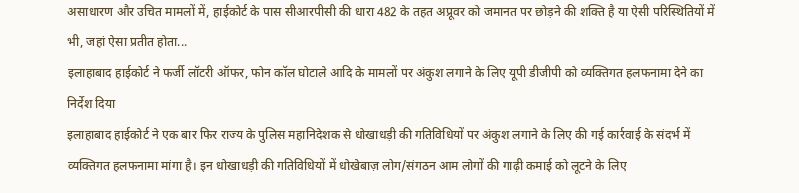असाधारण और उचित मामलों में, हाईकोर्ट के पास सीआरपीसी की धारा 482 के तहत अप्रूवर को जमानत पर छोड़ने की शक्ति है या ऐसी परिस्थितियों में भी, जहां ऐसा प्रतीत होता...
इलाहाबाद हाईकोर्ट ने फर्जी लॉटरी ऑफर, फोन कॉल घोटाले आदि के मामलों पर अंकुश लगाने के लिए यूपी डीजीपी को व्यक्तिगत हलफनामा देने का निर्देश दिया
इलाहाबाद हाईकोर्ट ने एक बार फिर राज्य के पुलिस महानिदेशक से धोखाधड़ी की गतिविधियों पर अंकुश लगाने के लिए की गई कार्रवाई के संदर्भ में व्यक्तिगत हलफनामा मांगा है। इन धोखाधड़ी की गतिविधियों में धोखेबाज़ लोग/संगठन आम लोगों की गाढ़ी कमाई को लूटने के लिए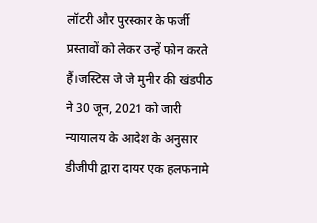लॉटरी और पुरस्कार के फर्जी प्रस्तावों को लेकर उन्हें फोन करते हैं।जस्टिस जे जे मुनीर की खंडपीठ ने 30 जून, 2021 को जारी न्यायालय के आदेश के अनुसार डीजीपी द्वारा दायर एक हलफनामे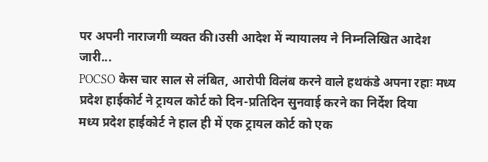पर अपनी नाराजगी व्यक्त की।उसी आदेश में न्यायालय ने निम्नलिखित आदेश जारी...
POCSO केस चार साल से लंबित, आरोपी विलंब करने वाले हथकंडे अपना रहाः मध्य प्रदेश हाईकोर्ट ने ट्रायल कोर्ट को दिन-प्रतिदिन सुनवाई करने का निर्देश दिया
मध्य प्रदेश हाईकोर्ट ने हाल ही में एक ट्रायल कोर्ट को एक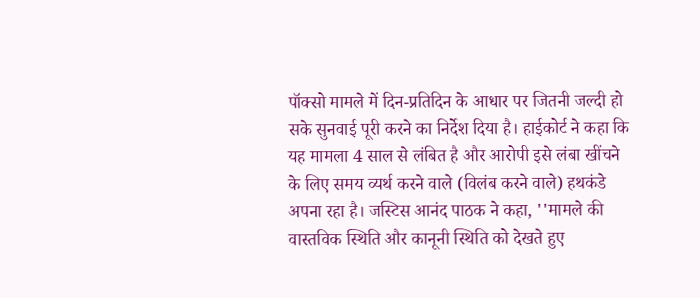पॉक्सो मामले में दिन-प्रतिदिन के आधार पर जितनी जल्दी हो सके सुनवाई पूरी करने का निर्देश दिया है। हाईकोर्ट ने कहा कि यह मामला 4 साल से लंबित है और आरोपी इसे लंबा खींचने के लिए समय व्यर्थ करने वाले (विलंब करने वाले) हथकंडे अपना रहा है। जस्टिस आनंद पाठक ने कहा, ''मामले की वास्तविक स्थिति और कानूनी स्थिति को देखते हुए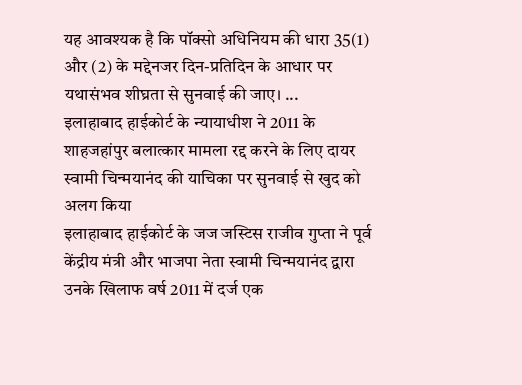यह आवश्यक है कि पॉक्सो अधिनियम की धारा 35(1) और (2) के मद्देनजर दिन-प्रतिदिन के आधार पर यथासंभव शीघ्रता से सुनवाई की जाए। ...
इलाहाबाद हाईकोर्ट के न्यायाधीश ने 2011 के शाहजहांपुर बलात्कार मामला रद्द करने के लिए दायर स्वामी चिन्मयानंद की याचिका पर सुनवाई से खुद को अलग किया
इलाहाबाद हाईकोर्ट के जज जस्टिस राजीव गुप्ता ने पूर्व केंद्रीय मंत्री और भाजपा नेता स्वामी चिन्मयानंद द्वारा उनके खिलाफ वर्ष 2011 में दर्ज एक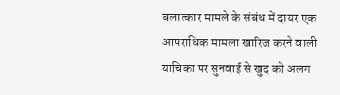बलात्कार मामले के संबंध में दायर एक आपराधिक मामला खारिज करने वाली याचिका पर सुनवाई से खुद को अलग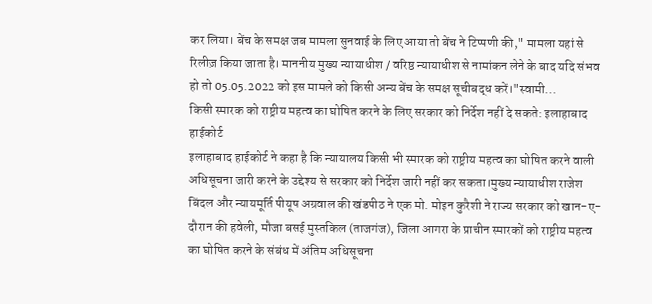कर लिया। बेंच के समक्ष जब मामला सुनवाई के लिए आया तो बेंच ने टिप्पणी की," मामला यहां से रिलीज़ किया जाता है। माननीय मुख्य न्यायाधीश / वरिष्ठ न्यायाधीश से नामांकन लेने के बाद यदि संभव हो तो 05.05.2022 को इस मामले को किसी अन्य बेंच के समक्ष सूचीबद्ध करें।"स्वामी...
किसी स्मारक को राष्ट्रीय महत्व का घोषित करने के लिए सरकार को निर्देश नहीं दे सकते: इलाहाबाद हाईकोर्ट
इलाहाबाद हाईकोर्ट ने कहा है कि न्यायालय किसी भी स्मारक को राष्ट्रीय महत्व का घोषित करने वाली अधिसूचना जारी करने के उद्देश्य से सरकार को निर्देश जारी नहीं कर सकता।मुख्य न्यायाधीश राजेश बिंदल और न्यायमूर्ति पीयूष अग्रवाल की खंडपीठ ने एक मो. मोइन कुरैशी ने राज्य सरकार को खान-ए-दौरान की हवेली, मौजा बसई मुस्तकिल (ताजगंज), जिला आगरा के प्राचीन स्मारकों को राष्ट्रीय महत्व का घोषित करने के संबंध में अंतिम अधिसूचना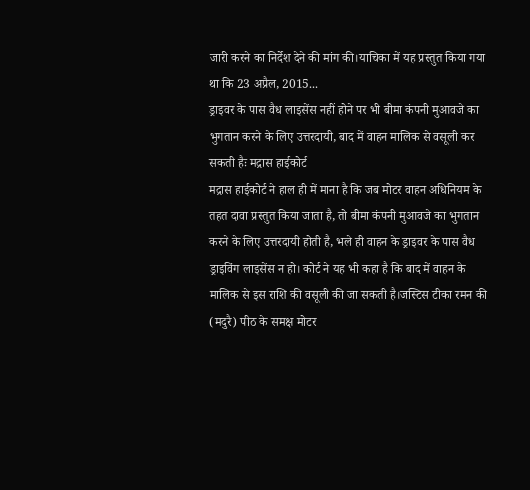जारी करने का निर्देश देने की मांग की।याचिका में यह प्रस्तुत किया गया था कि 23 अप्रैल, 2015...
ड्राइवर के पास वैध लाइसेंस नहीं होने पर भी बीमा कंपनी मुआवजे का भुगतान करने के लिए उत्तरदायी, बाद में वाहन मालिक से वसूली कर सकती हैः मद्रास हाईकोर्ट
मद्रास हाईकोर्ट ने हाल ही में माना है कि जब मोटर वाहन अधिनियम के तहत दावा प्रस्तुत किया जाता है, तो बीमा कंपनी मुआवजे का भुगतान करने के लिए उत्तरदायी होती है, भले ही वाहन के ड्राइवर के पास वैध ड्राइविंग लाइसेंस न हो। कोर्ट ने यह भी कहा है कि बाद में वाहन के मालिक से इस राशि की वसूली की जा सकती है।जस्टिस टीका रमन की (मदुरै) पीठ के समक्ष मोटर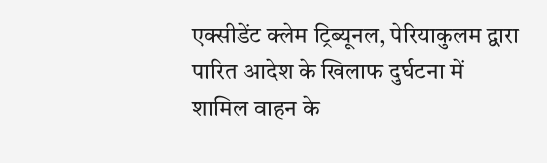एक्सीडेंट क्लेम ट्रिब्यूनल, पेरियाकुलम द्वारा पारित आदेश के खिलाफ दुर्घटना में शामिल वाहन के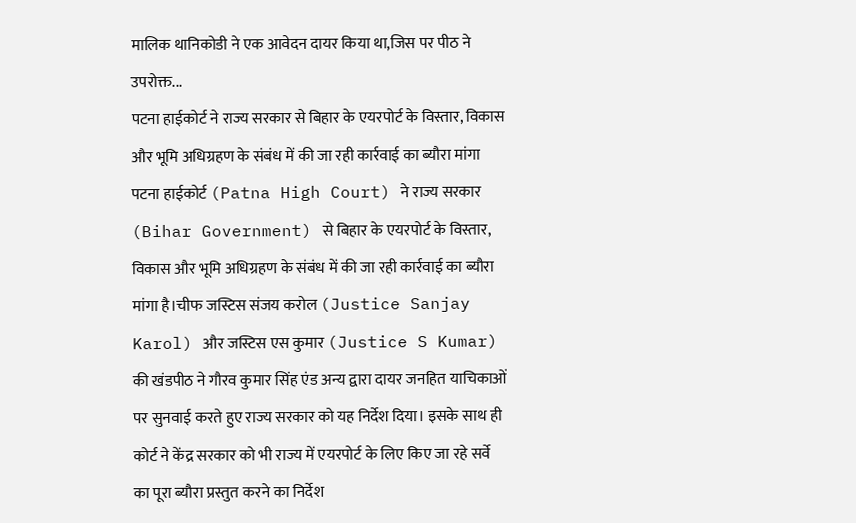मालिक थानिकोडी ने एक आवेदन दायर किया था,जिस पर पीठ ने उपरोक्त...
पटना हाईकोर्ट ने राज्य सरकार से बिहार के एयरपोर्ट के विस्तार, विकास और भूमि अधिग्रहण के संबंध में की जा रही कार्रवाई का ब्यौरा मांगा
पटना हाईकोर्ट (Patna High Court) ने राज्य सरकार (Bihar Government) से बिहार के एयरपोर्ट के विस्तार, विकास और भूमि अधिग्रहण के संबंध में की जा रही कार्रवाई का ब्यौरा मांगा है।चीफ जस्टिस संजय करोल (Justice Sanjay Karol) और जस्टिस एस कुमार (Justice S Kumar) की खंडपीठ ने गौरव कुमार सिंह एंड अन्य द्वारा दायर जनहित याचिकाओं पर सुनवाई करते हुए राज्य सरकार को यह निर्देश दिया। इसके साथ ही कोर्ट ने केंद्र सरकार को भी राज्य में एयरपोर्ट के लिए किए जा रहे सर्वे का पूरा ब्यौरा प्रस्तुत करने का निर्देश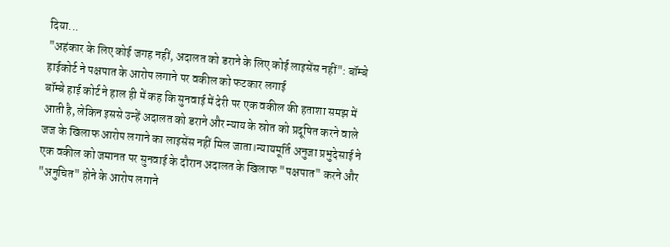दिया...
"अहंकार के लिए कोई जगह नहीं, अदालत को डराने के लिए कोई लाइसेंस नहीं": बॉम्बे हाईकोर्ट ने पक्षपात के आरोप लगाने पर वकील को फटकार लगाई
बॉम्बे हाई कोर्ट ने हाल ही में कह कि सुनवाई में देरी पर एक वकील की हताशा समझ में आती है, लेकिन इससे उन्हें अदालत को डराने और न्याय के स्रोत को प्रदूषित करने वाले जज के खिलाफ आरोप लगाने का लाइसेंस नहीं मिल जाता।न्यायमूर्ति अनुजा प्रभुदेसाई ने एक वकील को जमानत पर सुनवाई के दौरान अदालत के खिलाफ "पक्षपात" करने और "अनुचित" होने के आरोप लगाने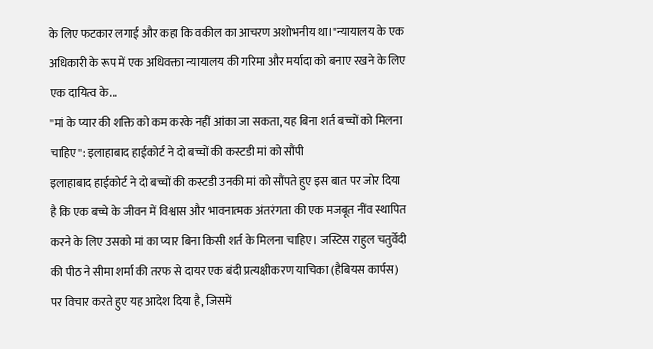के लिए फटकार लगाई और कहा कि वकील का आचरण अशोभनीय था।"न्यायालय के एक अधिकारी के रूप में एक अधिवक्ता न्यायालय की गरिमा और मर्यादा को बनाए रखने के लिए एक दायित्व के...
''मां के प्यार की शक्ति को कम करके नहीं आंका जा सकता, यह बिना शर्त बच्चों को मिलना चाहिए'': इलाहाबाद हाईकोर्ट ने दो बच्चों की कस्टडी मां को सौंपी
इलाहाबाद हाईकोर्ट ने दो बच्चों की कस्टडी उनकी मां को सौंपते हुए इस बात पर जोर दिया है कि एक बच्चे के जीवन में विश्वास और भावनात्मक अंतरंगता की एक मजबूत नींव स्थापित करने के लिए उसको मां का प्यार बिना किसी शर्त के मिलना चाहिए। जस्टिस राहुल चतुर्वेदी की पीठ ने सीमा शर्मा की तरफ से दायर एक बंदी प्रत्यक्षीकरण याचिका (हैबियस कार्पस) पर विचार करते हुए यह आदेश दिया है, जिसमें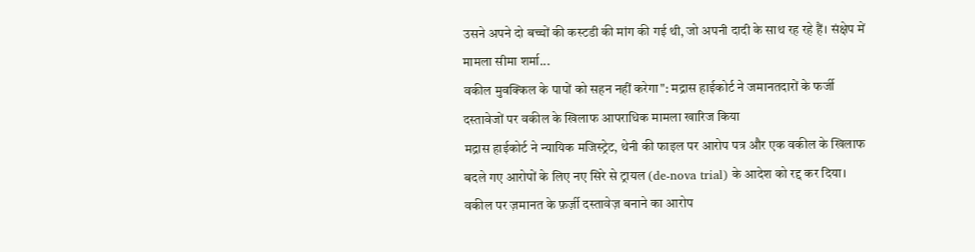उसने अपने दो बच्चों की कस्टडी की मांग की गई थी, जो अपनी दादी के साथ रह रहे हैं। संक्षेप में मामला सीमा शर्मा...
वकील मुवक्किल के पापों को सहन नहीं करेगा": मद्रास हाईकोर्ट ने जमानतदारों के फर्जी दस्तावेजों पर वकील के खिलाफ आपराधिक मामला खारिज किया
मद्रास हाईकोर्ट ने न्यायिक मजिस्ट्रेट, थेनी की फाइल पर आरोप पत्र और एक वकील के खिलाफ बदले गए आरोपों के लिए नए सिरे से ट्रायल (de-nova trial) के आदेश को रद्द कर दिया। वकील पर ज़मानत के फ़र्ज़ी दस्तावेज़ बनाने का आरोप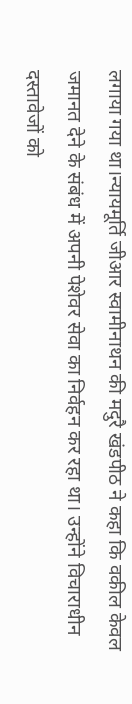लगाया गया था।न्यायमूर्ति जीआर स्वामीनाथन की मदुरै खंडपीठ ने कहा कि वकील केवल जमानत देने के संबंध में अपनी पेशेवर सेवा का निर्वहन कर रहा था। उन्होंने विचाराधीन दस्तावेजों को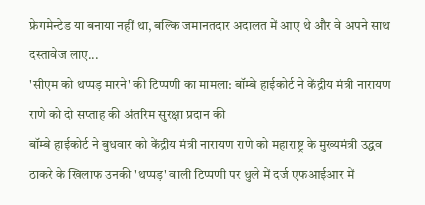फ्रेगमेन्टेड या बनाया नहीं था, बल्कि जमानतदार अदालत में आए थे और वे अपने साथ दस्तावेज लाए...
'सीएम को थप्पड़ मारने' की टिप्पणी का मामला: बॉम्बे हाईकोर्ट ने केंद्रीय मंत्री नारायण राणे को दो सप्ताह की अंतरिम सुरक्षा प्रदान की
बॉम्बे हाईकोर्ट ने बुधवार को केंद्रीय मंत्री नारायण राणे को महाराष्ट्र के मुख्यमंत्री उद्धव ठाकरे के खिलाफ उनकी 'थप्पड़' वाली टिप्पणी पर धुले में दर्ज एफआईआर में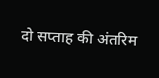दो सप्ताह की अंतरिम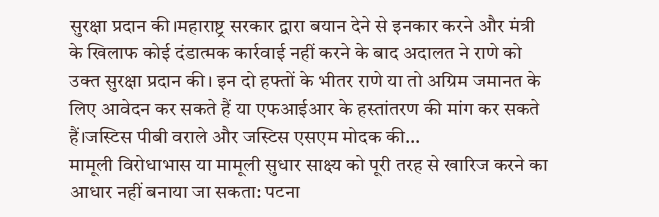सुरक्षा प्रदान की।महाराष्ट्र सरकार द्वारा बयान देने से इनकार करने और मंत्री के खिलाफ कोई दंडात्मक कार्रवाई नहीं करने के बाद अदालत ने राणे को उक्त सुरक्षा प्रदान की। इन दो हफ्तों के भीतर राणे या तो अग्रिम जमानत के लिए आवेदन कर सकते हैं या एफआईआर के हस्तांतरण की मांग कर सकते हैं।जस्टिस पीबी वराले और जस्टिस एसएम मोदक की...
मामूली विरोधाभास या मामूली सुधार साक्ष्य को पूरी तरह से खारिज करने का आधार नहीं बनाया जा सकता: पटना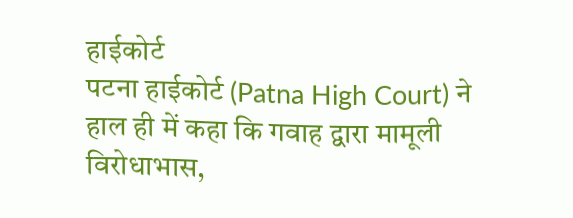हाईकोर्ट
पटना हाईकोर्ट (Patna High Court) ने हाल ही में कहा कि गवाह द्वारा मामूली विरोधाभास,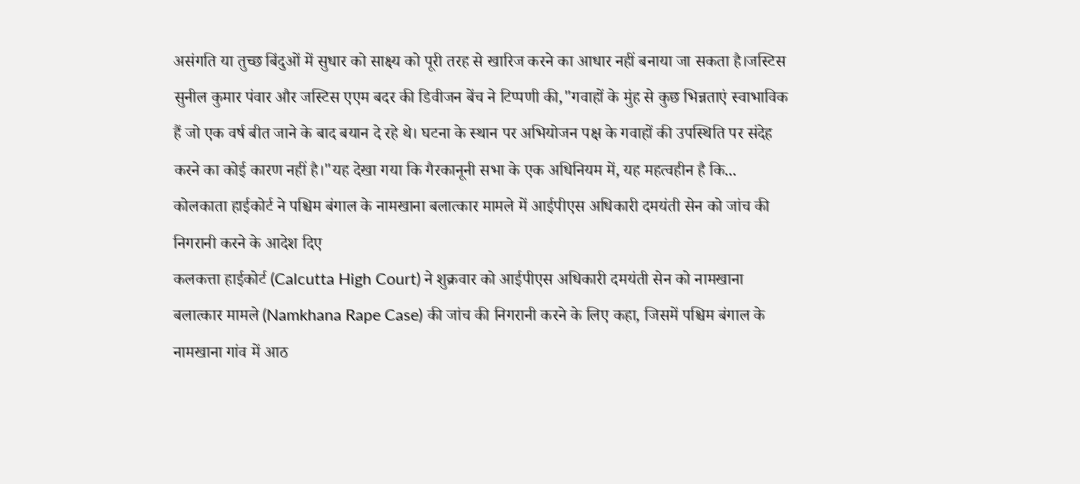असंगति या तुच्छ बिंदुओं में सुधार को साक्ष्य को पूरी तरह से खारिज करने का आधार नहीं बनाया जा सकता है।जस्टिस सुनील कुमार पंवार और जस्टिस एएम बदर की डिवीजन बेंच ने टिप्पणी की,"गवाहों के मुंह से कुछ भिन्नताएं स्वाभाविक हैं जो एक वर्ष बीत जाने के बाद बयान दे रहे थे। घटना के स्थान पर अभियोजन पक्ष के गवाहों की उपस्थिति पर संदेह करने का कोई कारण नहीं है।"यह देखा गया कि गैरकानूनी सभा के एक अधिनियम में, यह महत्वहीन है कि...
कोलकाता हाईकोर्ट ने पश्चिम बंगाल के नामखाना बलात्कार मामले में आईपीएस अधिकारी दमयंती सेन को जांच की निगरानी करने के आदेश दिए
कलकत्ता हाईकोर्ट (Calcutta High Court) ने शुक्रवार को आईपीएस अधिकारी दमयंती सेन को नामखाना बलात्कार मामले (Namkhana Rape Case) की जांच की निगरानी करने के लिए कहा, जिसमें पश्चिम बंगाल के नामखाना गांव में आठ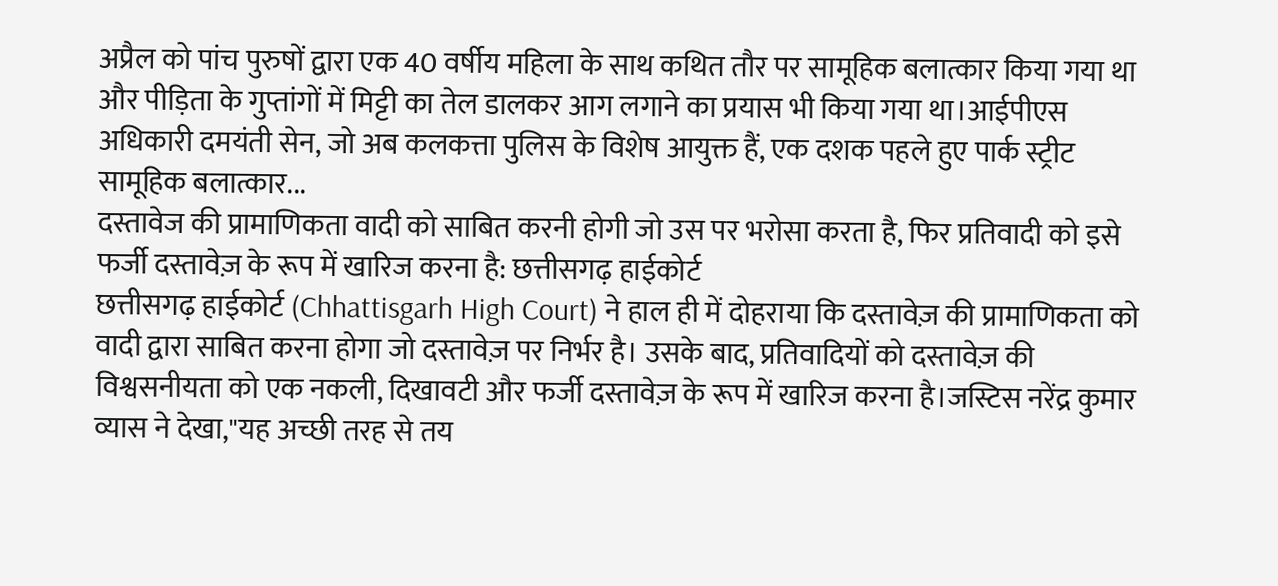अप्रैल को पांच पुरुषों द्वारा एक 40 वर्षीय महिला के साथ कथित तौर पर सामूहिक बलात्कार किया गया था और पीड़िता के गुप्तांगों में मिट्टी का तेल डालकर आग लगाने का प्रयास भी किया गया था।आईपीएस अधिकारी दमयंती सेन, जो अब कलकत्ता पुलिस के विशेष आयुक्त हैं, एक दशक पहले हुए पार्क स्ट्रीट सामूहिक बलात्कार...
दस्तावेज की प्रामाणिकता वादी को साबित करनी होगी जो उस पर भरोसा करता है, फिर प्रतिवादी को इसे फर्जी दस्तावेज़ के रूप में खारिज करना है: छत्तीसगढ़ हाईकोर्ट
छत्तीसगढ़ हाईकोर्ट (Chhattisgarh High Court) ने हाल ही में दोहराया कि दस्तावेज़ की प्रामाणिकता को वादी द्वारा साबित करना होगा जो दस्तावेज़ पर निर्भर है। उसके बाद, प्रतिवादियों को दस्तावेज़ की विश्वसनीयता को एक नकली, दिखावटी और फर्जी दस्तावेज़ के रूप में खारिज करना है।जस्टिस नरेंद्र कुमार व्यास ने देखा,"यह अच्छी तरह से तय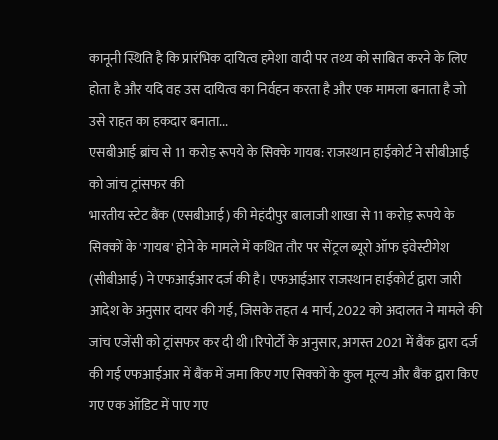कानूनी स्थिति है कि प्रारंभिक दायित्व हमेशा वादी पर तथ्य को साबित करने के लिए होता है और यदि वह उस दायित्व का निर्वहन करता है और एक मामला बनाता है जो उसे राहत का हकदार बनाता...
एसबीआई ब्रांच से 11 करोड़ रूपये के सिक्के गायब: राजस्थान हाईकोर्ट ने सीबीआई को जांच ट्रांसफर की
भारतीय स्टेट बैंक (एसबीआई) की मेहंदीपुर बालाजी शाखा से 11 करोड़ रूपये के सिक्कों के 'गायब' होने के मामले में कथित तौर पर सेंट्रल ब्यूरो ऑफ इंवेस्टीगेश (सीबीआई) ने एफआईआर दर्ज की है। एफआईआर राजस्थान हाईकोर्ट द्वारा जारी आदेश के अनुसार दायर की गई, जिसके तहत 4 मार्च, 2022 को अदालत ने मामले की जांच एजेंसी को ट्रांसफर कर दी थी।रिपोर्टों के अनुसार, अगस्त 2021 में बैंक द्वारा दर्ज की गई एफआईआर में बैंक में जमा किए गए सिक्कों के कुल मूल्य और बैंक द्वारा किए गए एक ऑडिट में पाए गए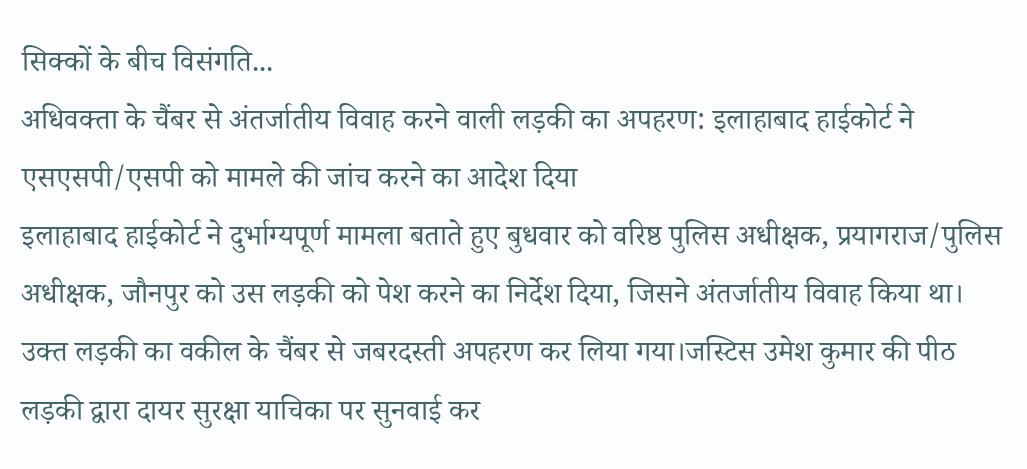सिक्कों के बीच विसंगति...
अधिवक्ता के चैंबर से अंतर्जातीय विवाह करने वाली लड़की का अपहरण: इलाहाबाद हाईकोर्ट ने एसएसपी/एसपी को मामले की जांच करने का आदेश दिया
इलाहाबाद हाईकोर्ट ने दुर्भाग्यपूर्ण मामला बताते हुए बुधवार को वरिष्ठ पुलिस अधीक्षक, प्रयागराज/पुलिस अधीक्षक, जौनपुर को उस लड़की को पेश करने का निर्देश दिया, जिसने अंतर्जातीय विवाह किया था। उक्त लड़की का वकील के चैंबर से जबरदस्ती अपहरण कर लिया गया।जस्टिस उमेश कुमार की पीठ लड़की द्वारा दायर सुरक्षा याचिका पर सुनवाई कर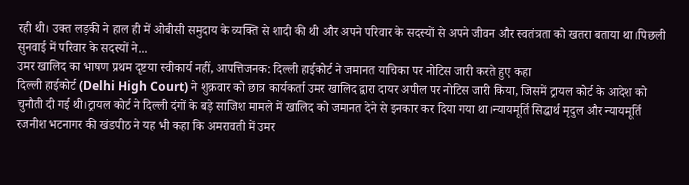रही थी। उक्त लड़की ने हाल ही में ओबीसी समुदाय के व्यक्ति से शादी की थी और अपने परिवार के सदस्यों से अपने जीवन और स्वतंत्रता को खतरा बताया था।पिछली सुनवाई में परिवार के सदस्यों ने...
उमर खालिद का भाषण प्रथम दृष्टया स्वीकार्य नहीं, आपत्तिजनक: दिल्ली हाईकोर्ट ने जमानत याचिका पर नोटिस जारी करते हुए कहा
दिल्ली हाईकोर्ट (Delhi High Court) ने शुक्रवार को छात्र कार्यकर्ता उमर खालिद द्वारा दायर अपील पर नोटिस जारी किया, जिसमें ट्रायल कोर्ट के आदेश को चुनौती दी गई थी।ट्रायल कोर्ट ने दिल्ली दंगों के बड़े साजिश मामले में खालिद को जमानत देने से इनकार कर दिया गया था।न्यायमूर्ति सिद्धार्थ मृदुल और न्यायमूर्ति रजनीश भटनागर की खंडपीठ ने यह भी कहा कि अमरावती में उमर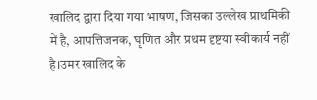खालिद द्वारा दिया गया भाषण, जिसका उल्लेख प्राथमिकी में है, आपत्तिजनक, घृणित और प्रथम दृष्टया स्वीकार्य नहीं है।उमर खालिद के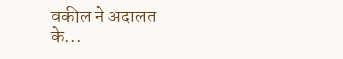वकील ने अदालत के...